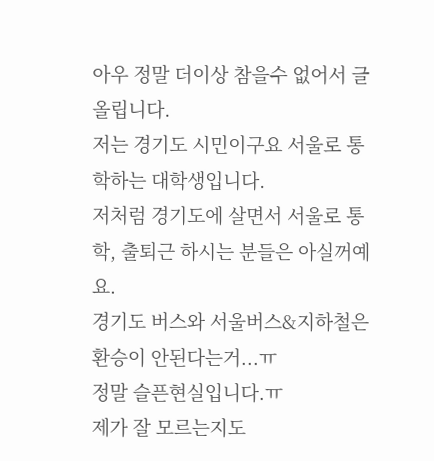아우 정말 더이상 참을수 없어서 글올립니다.
저는 경기도 시민이구요 서울로 통학하는 대학생입니다.
저처럼 경기도에 살면서 서울로 통학, 출퇴근 하시는 분들은 아실꺼예요.
경기도 버스와 서울버스&지하철은 환승이 안된다는거...ㅠ
정말 슬픈현실입니다.ㅠ
제가 잘 모르는지도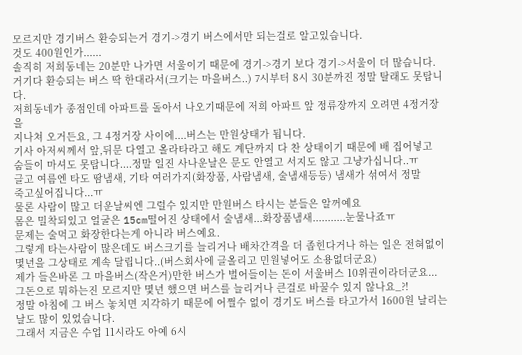모르지만 경기버스 환승되는거 경기->경기 버스에서만 되는걸로 알고있습니다.
것도 400원인가......
솔직히 저희동네는 20분만 나가면 서울이기 때문에 경기->경기 보다 경기->서울이 더 많습니다.
거기다 환승되는 버스 딱 한대라서(크기는 마을버스..) 7시부터 8시 30분까진 정말 탈래도 못탑니다.
저희동네가 종점인데 아파트를 돌아서 나오기때문에 저희 아파트 앞 정류장까지 오려면 4정거장을
지나쳐 오거든요, 그 4정거장 사이에....버스는 만원상태가 됩니다.
기사 아저씨께서 앞,뒤문 다열고 올라타라고 해도 계단까지 다 찬 상태이기 때문에 배 집어넣고
숨들이 마셔도 못탑니다....정말 일진 사나운날은 문도 안열고 서지도 않고 그냥가십니다..ㅠ
글고 여름엔 타도 땀냄새, 기타 여러가지(화장품, 사람냄새, 술냄새등등) 냄새가 섞여서 정말
죽고싶어집니다...ㅠ
물론 사람이 많고 더운날씨엔 그럴수 있지만 만원버스 타시는 분들은 알꺼예요
몸은 밀착되있고 얼굴은 15cm떨어진 상태에서 술냄새...화장품냄새...........눈물나죠ㅠ
문제는 술먹고 화장한다는게 아니라 버스예요.
그렇게 타는사람이 많은데도 버스크기를 늘리거나 배차간격을 더 좁힌다거나 하는 일은 전혀없이
몇년을 그상태로 계속 달립니다..(버스회사에 글올리고 민원넣어도 소용없더군요)
제가 들은바론 그 마을버스(작은거)만한 버스가 벌어들이는 돈이 서울버스 10위권이라더군요...
그돈으로 뭐하는진 모르지만 몇년 했으면 버스를 늘리거나 큰걸로 바꿀수 있지 않나요_?!
정말 아침에 그 버스 놓치면 지각하기 때문에 어쩔수 없이 경기도 버스를 타고가서 1600원 날리는
날도 많이 있었습니다.
그래서 지금은 수업 11시라도 아예 6시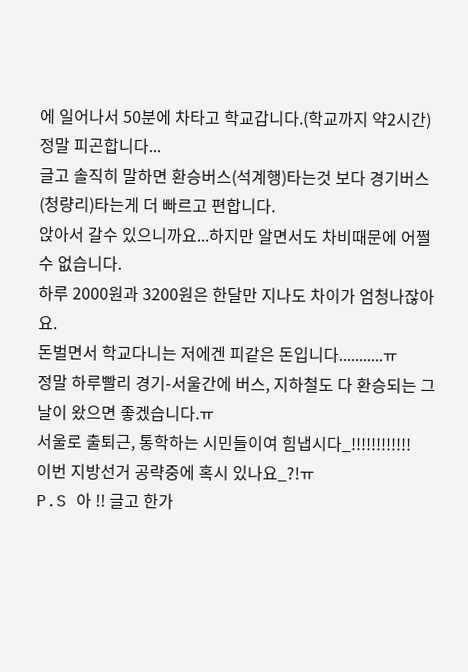에 일어나서 50분에 차타고 학교갑니다.(학교까지 약2시간)
정말 피곤합니다...
글고 솔직히 말하면 환승버스(석계행)타는것 보다 경기버스(청량리)타는게 더 빠르고 편합니다.
앉아서 갈수 있으니까요...하지만 알면서도 차비때문에 어쩔수 없습니다.
하루 2000원과 3200원은 한달만 지나도 차이가 엄청나잖아요.
돈벌면서 학교다니는 저에겐 피같은 돈입니다...........ㅠ
정말 하루빨리 경기-서울간에 버스, 지하철도 다 환승되는 그날이 왔으면 좋겠습니다.ㅠ
서울로 출퇴근, 통학하는 시민들이여 힘냅시다_!!!!!!!!!!!!
이번 지방선거 공략중에 혹시 있나요_?!ㅠ
P.S 아 !! 글고 한가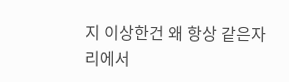지 이상한건 왜 항상 같은자리에서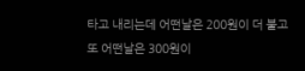타고 내리는데 어떤날은 200원이 더 붙고
또 어떤날은 300원이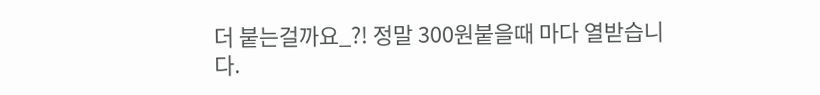더 붙는걸까요_?! 정말 300원붙을때 마다 열받습니다.